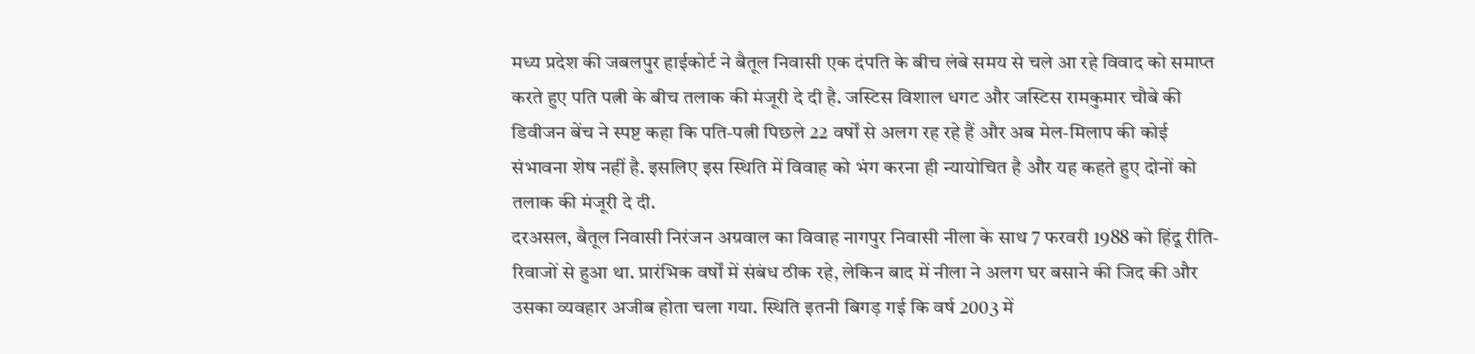मध्य प्रदेश की जबलपुर हाईकोर्ट ने बैतूल निवासी एक दंपति के बीच लंबे समय से चले आ रहे विवाद को समाप्त करते हुए पति पत्नी के बीच तलाक की मंजूरी दे दी है. जस्टिस विशाल धगट और जस्टिस रामकुमार चौबे की डिवीजन बेंच ने स्पष्ट कहा कि पति-पत्नी पिछले 22 वर्षों से अलग रह रहे हैं और अब मेल-मिलाप की कोई संभावना शेष नहीं है. इसलिए इस स्थिति में विवाह को भंग करना ही न्यायोचित है और यह कहते हुए दोनों को तलाक की मंजूरी दे दी.
दरअसल, बैतूल निवासी निरंजन अग्रवाल का विवाह नागपुर निवासी नीला के साथ 7 फरवरी 1988 को हिंदू रीति-रिवाजों से हुआ था. प्रारंभिक वर्षों में संबंध ठीक रहे, लेकिन बाद में नीला ने अलग घर बसाने की जिद की और उसका व्यवहार अजीब होता चला गया. स्थिति इतनी बिगड़ गई कि वर्ष 2003 में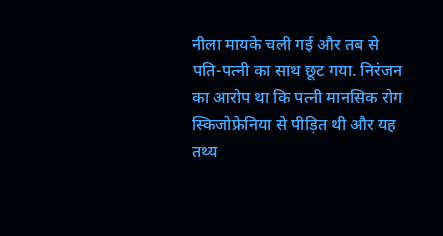नीला मायके चली गई और तब से पति-पत्नी का साथ छूट गया. निरंजन का आरोप था कि पत्नी मानसिक रोग स्किजोफ्रेनिया से पीड़ित थी और यह तथ्य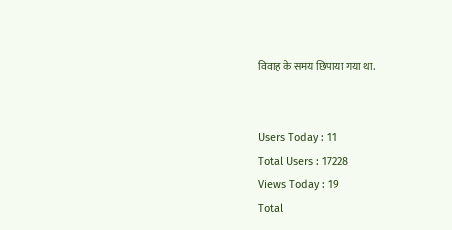विवाह के समय छिपाया गया था.


Users Today : 11
Total Users : 17228
Views Today : 19
Total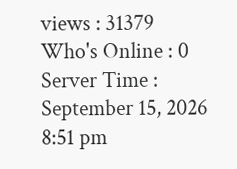views : 31379
Who's Online : 0
Server Time : September 15, 2026 8:51 pm